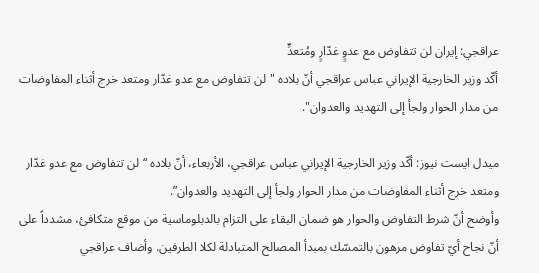عراقجي: إيران لن تتفاوض مع عدوٍ غدّارٍ ومُتعدٍّ
أكّد وزير الخارجية الإيراني عباس عراقجي أنّ بلاده "لن تتفاوض مع عدو غدّار ومتعد خرج أثناء المفاوضات من مدار الحوار ولجأ إلى التهديد والعدوان".

ميدل ايست نيوز: أكّد وزير الخارجية الإيراني عباس عراقجي، الأربعاء، أنّ بلاده “لن تتفاوض مع عدو غدّار ومتعد خرج أثناء المفاوضات من مدار الحوار ولجأ إلى التهديد والعدوان”.
وأوضح أنّ شرط التفاوض والحوار هو ضمان البقاء على التزام بالدبلوماسية من موقع متكافئ، مشدداً على أنّ نجاح أيّ تفاوض مرهون بالتمسّك بمبدأ المصالح المتبادلة لكلا الطرفين. وأضاف عراقجي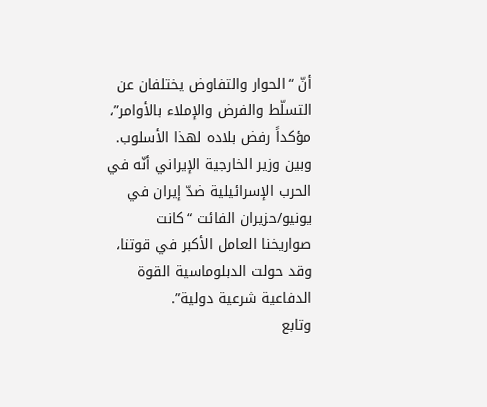أنّ “الحوار والتفاوض يختلفان عن التسلّط والفرض والإملاء بالأوامر”، مؤكداً رفض بلاده لهذا الأسلوب.
وبين وزير الخارجية الإيراني أنّه في الحرب الإسرائيلية ضدّ إيران في يونيو/حزيران الفائت “كانت صواريخنا العامل الأكبر في قوتنا، وقد حولت الدبلوماسية القوة الدفاعية شرعية دولية”.
وتابع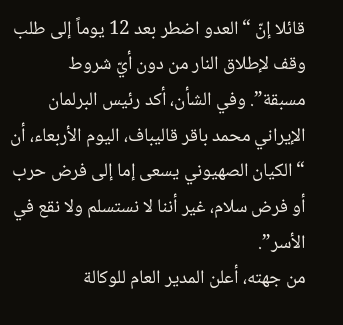قائلا إنّ “العدو اضطر بعد 12 يوماً إلى طلب وقف لإطلاق النار من دون أيّ شروط مسبقة”. وفي الشأن، أكد رئيس البرلمان الإيراني محمد باقر قاليباف، اليوم الأربعاء، أن “الكيان الصهيوني يسعى إما إلى فرض حرب أو فرض سلام، غير أننا لا نستسلم ولا نقع في الأسر”.
من جهته، أعلن المدير العام للوكالة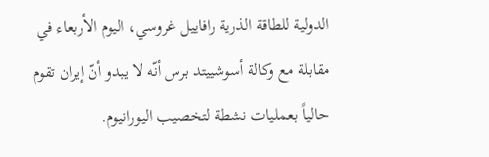الدولية للطاقة الذرية رافاييل غروسي، اليوم الأربعاء في مقابلة مع وكالة أسوشييتد برس أنّه لا يبدو أنّ إيران تقوم حالياً بعمليات نشطة لتخصيب اليورانيوم.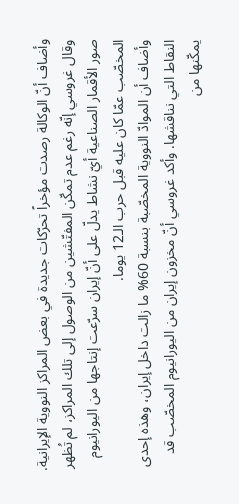وأضاف أنّ الوكالة رصدت مؤخراً تحرّكات جديدة في بعض المراكز النووية الإيرانية. وقال غروسي إنّه رغم عدم تمكّن المفتّشين من الوصول إلى تلك المراكز، لم تُظهر صور الأقمار الصناعية أيّ نشاط يدلّ على أنّ إيران سرّعت إنتاجها من اليورانيوم المخصّب عمّا كان عليه قبل حرب الـ12 يوما.
وأضاف أن الموادّ النووية المخصّبة بنسبة 60% ما زالت داخل إيران، وهذه إحدى النقاط التي نناقشها. وأكد غروسي أنّ مخزون إيران من اليورانيوم المخصّب قد يمكّنها من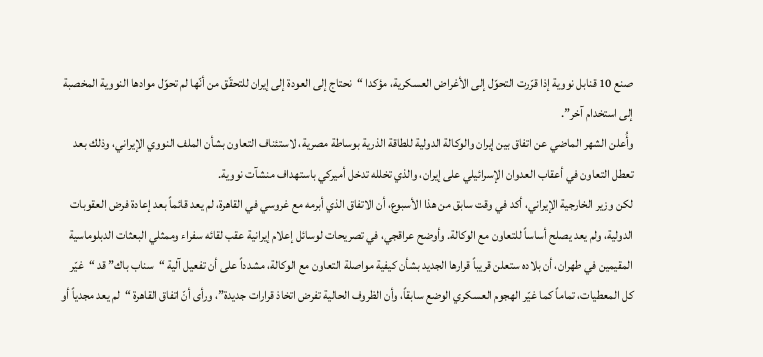صنع 10 قنابل نووية إذا قرّرت التحوّل إلى الأغراض العسكرية، مؤكدا “نحتاج إلى العودة إلى إيران للتحقّق من أنّها لم تحوّل موادها النووية المخصبة إلى استخدام آخر”.
وأُعلن الشهر الماضي عن اتفاق بين إيران والوكالة الدولية للطاقة الذرية بوساطة مصرية، لاستئناف التعاون بشأن الملف النووي الإيراني، وذلك بعد تعطل التعاون في أعقاب العدوان الإسرائيلي على إيران، والذي تخلله تدخل أميركي باستهداف منشآت نووية.
لكن وزير الخارجية الإيراني، أكد في وقت سابق من هذا الأسبوع، أن الاتفاق الذي أبرمه مع غروسي في القاهرة، لم يعد قائماً بعد إعادة فرض العقوبات الدولية، ولم يعد يصلح أساساً للتعاون مع الوكالة. وأوضح عراقجي، في تصريحات لوسائل إعلام إيرانية عقب لقائه سفراء وممثلي البعثات الدبلوماسية المقيمين في طهران، أن بلاده ستعلن قريباً قرارها الجديد بشأن كيفية مواصلة التعاون مع الوكالة، مشدداً على أن تفعيل آلية “سناب باك” قد “غيّر كل المعطيات، تماماً كما غيّر الهجوم العسكري الوضع سابقاً، وأن الظروف الحالية تفرض اتخاذ قرارات جديدة”، ورأى أنّ اتفاق القاهرة “لم يعد مجدياً أو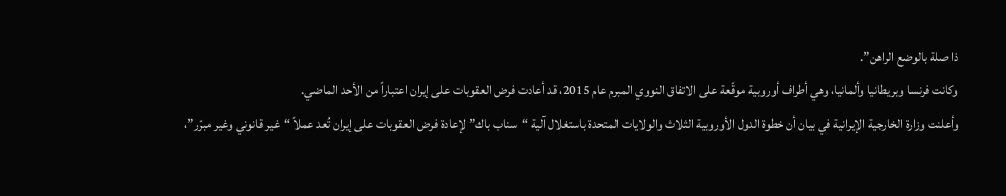ذا صلة بالوضع الراهن”.
وكانت فرنسا وبريطانيا وألمانيا، وهي أطراف أوروبية موقّعة على الاتفاق النووي المبرم عام 2015، قد أعادت فرض العقوبات على إيران اعتباراً من الأحد الماضي.
وأعلنت وزارة الخارجية الإيرانية في بيان أن خطوة الدول الأوروبية الثلاث والولايات المتحدة باستغلال آلية “سناب باك” لإعادة فرض العقوبات على إيران تُعد عملاً “غير قانوني وغير مبرّر”،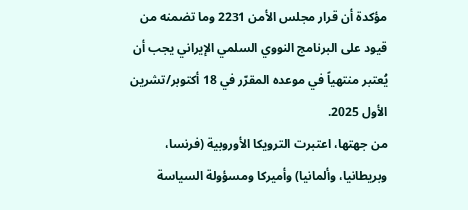مؤكدة أن قرار مجلس الأمن 2231 وما تضمنه من قيود على البرنامج النووي السلمي الإيراني يجب أن يُعتبر منتهياً في موعده المقرّر في 18 أكتوبر/تشرين الأول 2025.
من جهتها، اعتبرت الترويكا الأوروبية (فرنسا، وبريطانيا، وألمانيا) وأميركا ومسؤولة السياسة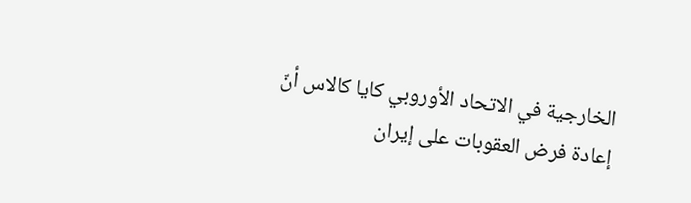الخارجية في الاتحاد الأوروبي كايا كالاس أنّ إعادة فرض العقوبات على إيران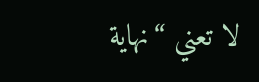لا تعني “نهاية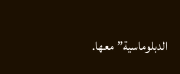الدبلوماسية” معها.